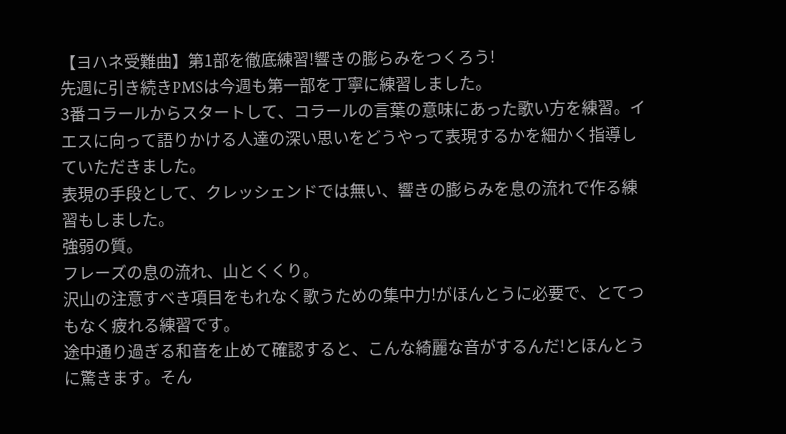【ヨハネ受難曲】第1部を徹底練習!響きの膨らみをつくろう!
先週に引き続きPMSは今週も第一部を丁寧に練習しました。
3番コラールからスタートして、コラールの言葉の意味にあった歌い方を練習。イエスに向って語りかける人達の深い思いをどうやって表現するかを細かく指導していただきました。
表現の手段として、クレッシェンドでは無い、響きの膨らみを息の流れで作る練習もしました。
強弱の質。
フレーズの息の流れ、山とくくり。
沢山の注意すべき項目をもれなく歌うための集中力!がほんとうに必要で、とてつもなく疲れる練習です。
途中通り過ぎる和音を止めて確認すると、こんな綺麗な音がするんだ!とほんとうに驚きます。そん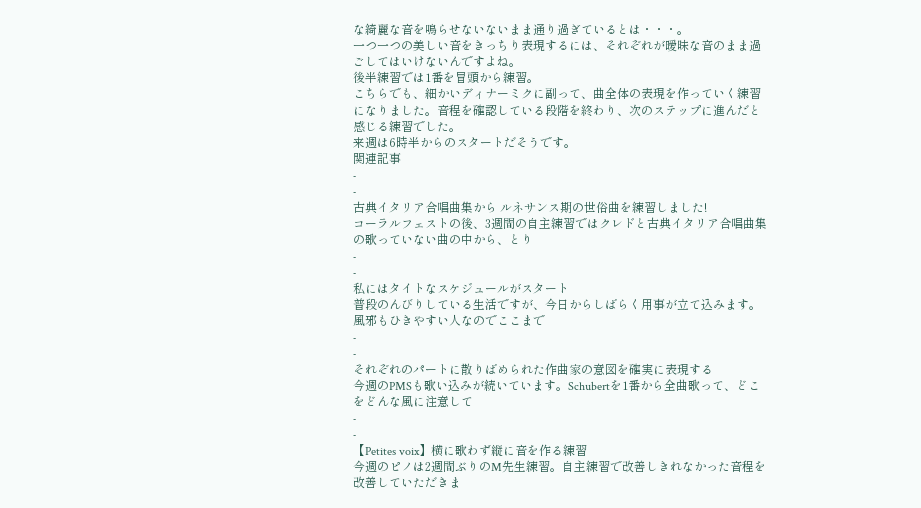な綺麗な音を鳴らせないないまま通り過ぎているとは・・・。
一つ一つの美しい音をきっちり表現するには、それぞれが曖昧な音のまま過ごしてはいけないんですよね。
後半練習では1番を冒頭から練習。
こちらでも、細かいディナーミクに副って、曲全体の表現を作っていく練習になりました。音程を確認している段階を終わり、次のステップに進んだと感じる練習でした。
来週は6時半からのスタートだそうです。
関連記事
-
-
古典イタリア合唱曲集から ルネサンス期の世俗曲を練習しました!
コーラルフェストの後、3週間の自主練習ではクレドと古典イタリア合唱曲集の歌っていない曲の中から、とり
-
-
私にはタイトなスケジュールがスタート
普段のんびりしている生活ですが、今日からしばらく用事が立て込みます。風邪もひきやすい人なのでここまで
-
-
それぞれのパートに散りばめられた作曲家の意図を確実に表現する
今週のPMSも歌い込みが続いています。Schubertを1番から全曲歌って、どこをどんな風に注意して
-
-
【Petites voix】横に歌わず縦に音を作る練習
今週のピノは2週間ぶりのM先生練習。自主練習で改善しきれなかった音程を改善していただきま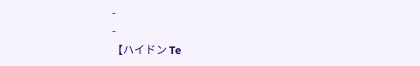-
-
【ハイドン Te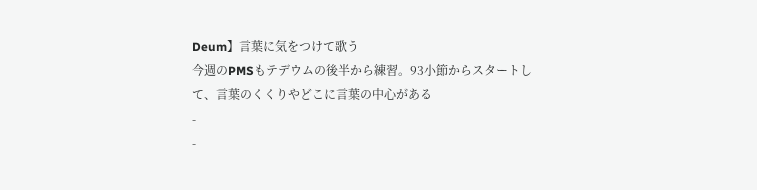Deum】言葉に気をつけて歌う
今週のPMSもテデウムの後半から練習。93小節からスタートして、言葉のくくりやどこに言葉の中心がある
-
-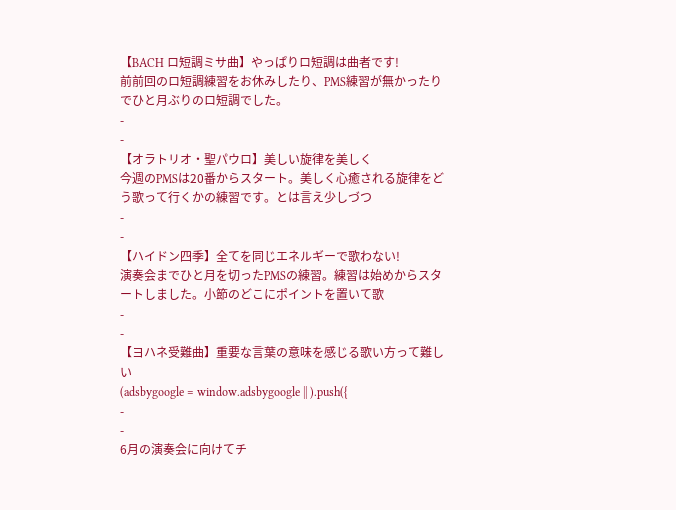【BACH ロ短調ミサ曲】やっぱりロ短調は曲者です!
前前回のロ短調練習をお休みしたり、PMS練習が無かったりでひと月ぶりのロ短調でした。
-
-
【オラトリオ・聖パウロ】美しい旋律を美しく
今週のPMSは20番からスタート。美しく心癒される旋律をどう歌って行くかの練習です。とは言え少しづつ
-
-
【ハイドン四季】全てを同じエネルギーで歌わない!
演奏会までひと月を切ったPMSの練習。練習は始めからスタートしました。小節のどこにポイントを置いて歌
-
-
【ヨハネ受難曲】重要な言葉の意味を感じる歌い方って難しい
(adsbygoogle = window.adsbygoogle || ).push({
-
-
6月の演奏会に向けてチ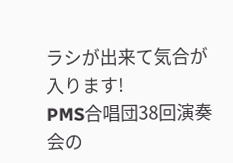ラシが出来て気合が入ります!
PMS合唱団38回演奏会の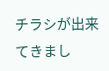チラシが出来てきまし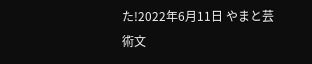た!2022年6月11日 やまと芸術文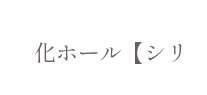化ホール【シリ